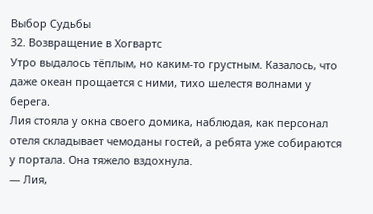Выбор Судьбы
32. Возвращение в Хогвартс
Утро выдалось тёплым, но каким-то грустным. Казалось, что даже океан прощается с ними, тихо шелестя волнами у берега.
Лия стояла у окна своего домика, наблюдая, как персонал отеля складывает чемоданы гостей, а ребята уже собираются у портала. Она тяжело вздохнула.
— Лия,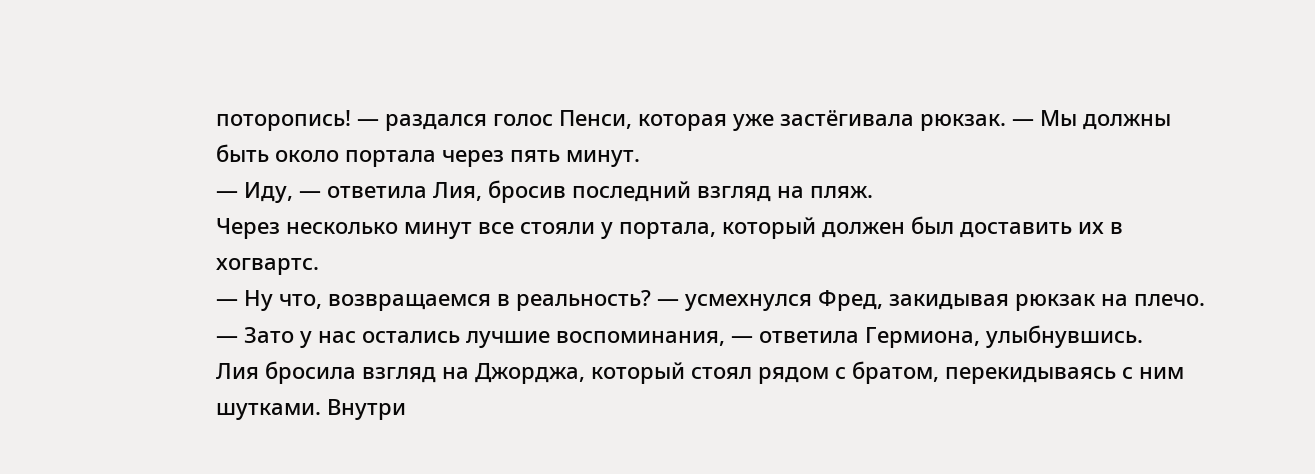поторопись! — раздался голос Пенси, которая уже застёгивала рюкзак. — Мы должны быть около портала через пять минут.
— Иду, — ответила Лия, бросив последний взгляд на пляж.
Через несколько минут все стояли у портала, который должен был доставить их в хогвартс.
— Ну что, возвращаемся в реальность? — усмехнулся Фред, закидывая рюкзак на плечо.
— Зато у нас остались лучшие воспоминания, — ответила Гермиона, улыбнувшись.
Лия бросила взгляд на Джорджа, который стоял рядом с братом, перекидываясь с ним шутками. Внутри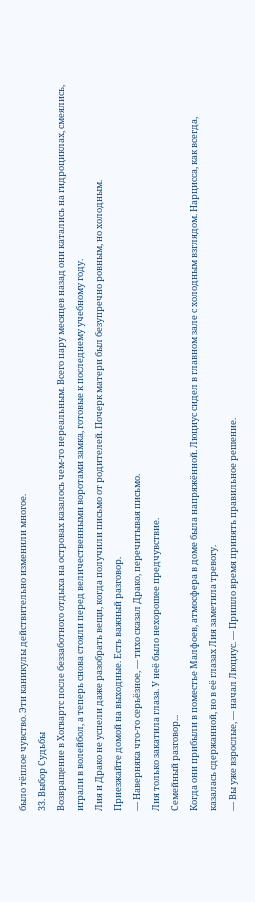было тёплое чувство. Эти каникулы действительно изменили многое.
33. Выбор Судьбы
Возвращение в Хогвартс после беззаботного отдыха на островах казалось чем-то нереальным. Всего пару месяцев назад они катались на гидроциклах, смеялись, играли в волейбол, а теперь снова стояли перед величественными воротами замка, готовые к последнему учебному году.
Лия и Драко не успели даже разобрать вещи, когда получили письмо от родителей. Почерк матери был безупречно ровным, но холодным.
Приезжайте домой на выходные. Есть важный разговор.
— Наверняка что-то серьёзное, — тихо сказал Драко, перечитывая письмо.
Лия только закатила глаза. У неё было нехорошее предчувствие.
Семейный разговор...
Когда они прибыли в поместье Малфоев, атмосфера в доме была напряжённой. Люциус сидел в главном зале с холодным взглядом. Нарцисса, как всегда, казалась сдержанной, но в её глазах Лия заметила тревогу.
— Вы уже взрослые, — начал Люциус. — Пришло время принять правильное решение.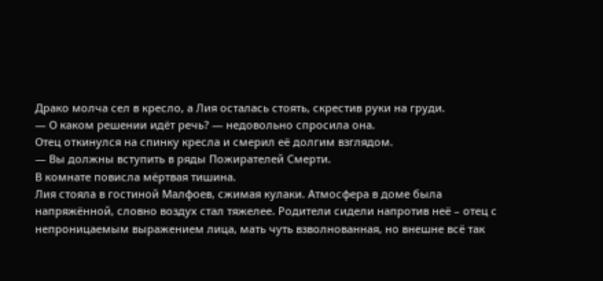Драко молча сел в кресло, а Лия осталась стоять, скрестив руки на груди.
— О каком решении идёт речь? — недовольно спросила она.
Отец откинулся на спинку кресла и смерил её долгим взглядом.
— Вы должны вступить в ряды Пожирателей Смерти.
В комнате повисла мёртвая тишина.
Лия стояла в гостиной Малфоев, сжимая кулаки. Атмосфера в доме была напряжённой, словно воздух стал тяжелее. Родители сидели напротив неё – отец с непроницаемым выражением лица, мать чуть взволнованная, но внешне всё так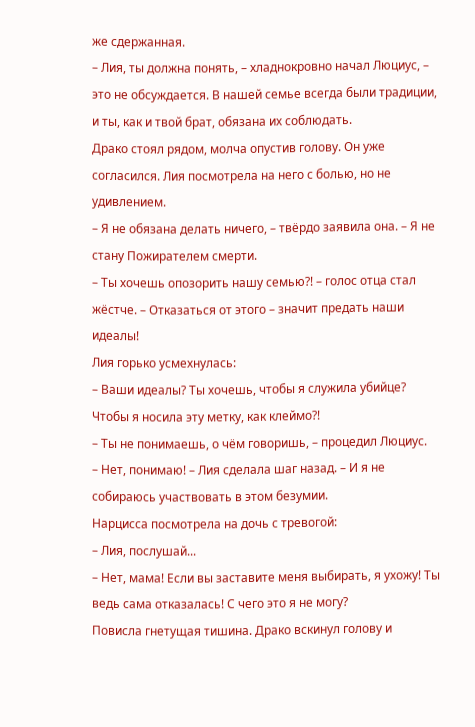же сдержанная.
– Лия, ты должна понять, – хладнокровно начал Люциус, – это не обсуждается. В нашей семье всегда были традиции, и ты, как и твой брат, обязана их соблюдать.
Драко стоял рядом, молча опустив голову. Он уже согласился. Лия посмотрела на него с болью, но не удивлением.
– Я не обязана делать ничего, – твёрдо заявила она. – Я не стану Пожирателем смерти.
– Ты хочешь опозорить нашу семью?! – голос отца стал жёстче. – Отказаться от этого – значит предать наши идеалы!
Лия горько усмехнулась:
– Ваши идеалы? Ты хочешь, чтобы я служила убийце? Чтобы я носила эту метку, как клеймо?!
– Ты не понимаешь, о чём говоришь, – процедил Люциус.
– Нет, понимаю! – Лия сделала шаг назад. – И я не собираюсь участвовать в этом безумии.
Нарцисса посмотрела на дочь с тревогой:
– Лия, послушай...
– Нет, мама! Если вы заставите меня выбирать, я ухожу! Ты ведь сама отказалась! С чего это я не могу?
Повисла гнетущая тишина. Драко вскинул голову и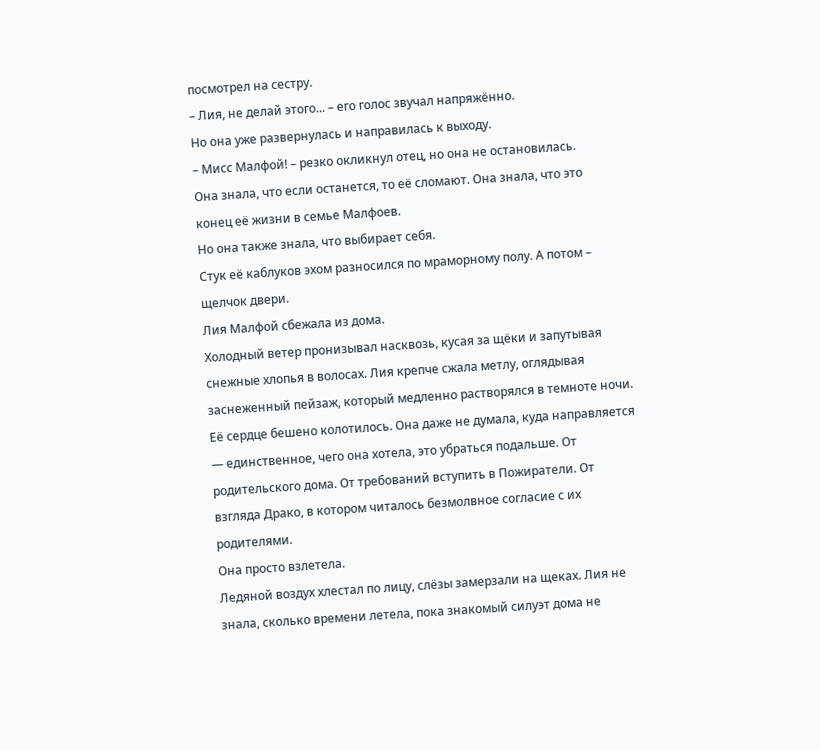посмотрел на сестру.
– Лия, не делай этого... – его голос звучал напряжённо.
Но она уже развернулась и направилась к выходу.
– Мисс Малфой! – резко окликнул отец, но она не остановилась.
Она знала, что если останется, то её сломают. Она знала, что это конец её жизни в семье Малфоев.
Но она также знала, что выбирает себя.
Стук её каблуков эхом разносился по мраморному полу. А потом – щелчок двери.
Лия Малфой сбежала из дома.
Холодный ветер пронизывал насквозь, кусая за щёки и запутывая снежные хлопья в волосах. Лия крепче сжала метлу, оглядывая заснеженный пейзаж, который медленно растворялся в темноте ночи.
Её сердце бешено колотилось. Она даже не думала, куда направляется — единственное, чего она хотела, это убраться подальше. От родительского дома. От требований вступить в Пожиратели. От взгляда Драко, в котором читалось безмолвное согласие с их родителями.
Она просто взлетела.
Ледяной воздух хлестал по лицу, слёзы замерзали на щеках. Лия не знала, сколько времени летела, пока знакомый силуэт дома не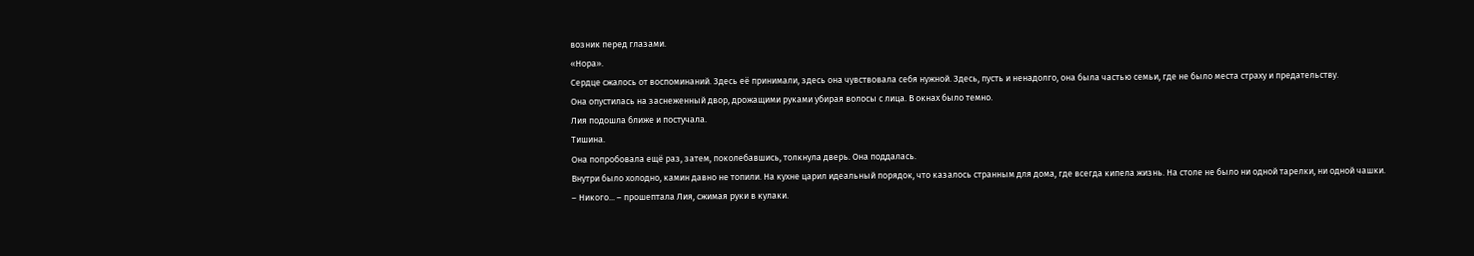возник перед глазами.
«Нора».
Сердце сжалось от воспоминаний. Здесь её принимали, здесь она чувствовала себя нужной. Здесь, пусть и ненадолго, она была частью семьи, где не было места страху и предательству.
Она опустилась на заснеженный двор, дрожащими руками убирая волосы с лица. В окнах было темно.
Лия подошла ближе и постучала.
Тишина.
Она попробовала ещё раз, затем, поколебавшись, толкнула дверь. Она поддалась.
Внутри было холодно, камин давно не топили. На кухне царил идеальный порядок, что казалось странным для дома, где всегда кипела жизнь. На столе не было ни одной тарелки, ни одной чашки.
– Никого... – прошептала Лия, сжимая руки в кулаки.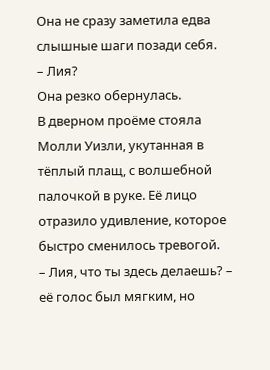Она не сразу заметила едва слышные шаги позади себя.
– Лия?
Она резко обернулась.
В дверном проёме стояла Молли Уизли, укутанная в тёплый плащ, с волшебной палочкой в руке. Её лицо отразило удивление, которое быстро сменилось тревогой.
– Лия, что ты здесь делаешь? – её голос был мягким, но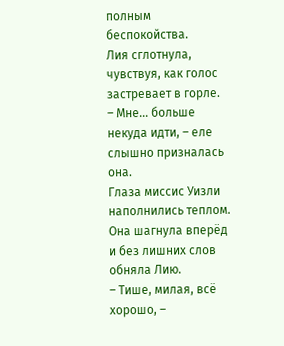полным беспокойства.
Лия сглотнула, чувствуя, как голос застревает в горле.
– Мне... больше некуда идти, – еле слышно призналась она.
Глаза миссис Уизли наполнились теплом. Она шагнула вперёд и без лишних слов обняла Лию.
– Тише, милая, всё хорошо, –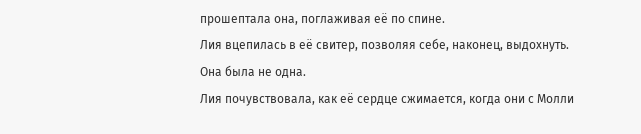прошептала она, поглаживая её по спине.
Лия вцепилась в её свитер, позволяя себе, наконец, выдохнуть.
Она была не одна.
Лия почувствовала, как её сердце сжимается, когда они с Молли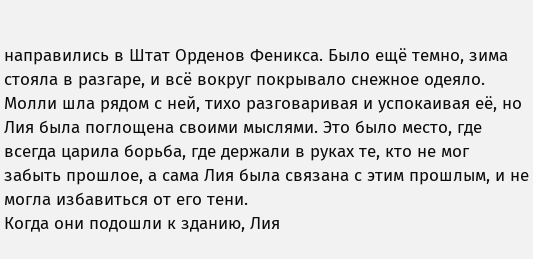направились в Штат Орденов Феникса. Было ещё темно, зима стояла в разгаре, и всё вокруг покрывало снежное одеяло. Молли шла рядом с ней, тихо разговаривая и успокаивая её, но Лия была поглощена своими мыслями. Это было место, где всегда царила борьба, где держали в руках те, кто не мог забыть прошлое, а сама Лия была связана с этим прошлым, и не могла избавиться от его тени.
Когда они подошли к зданию, Лия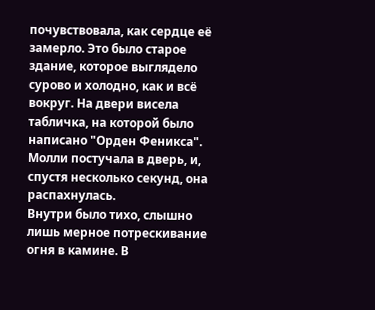почувствовала, как сердце её замерло. Это было старое здание, которое выглядело сурово и холодно, как и всё вокруг. На двери висела табличка, на которой было написано "Орден Феникса". Молли постучала в дверь, и, спустя несколько секунд, она распахнулась.
Внутри было тихо, слышно лишь мерное потрескивание огня в камине. В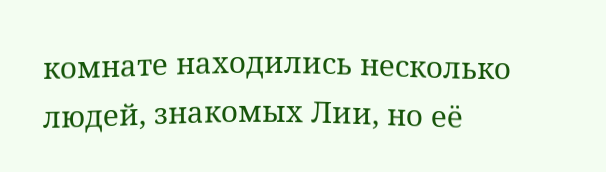комнате находились несколько людей, знакомых Лии, но её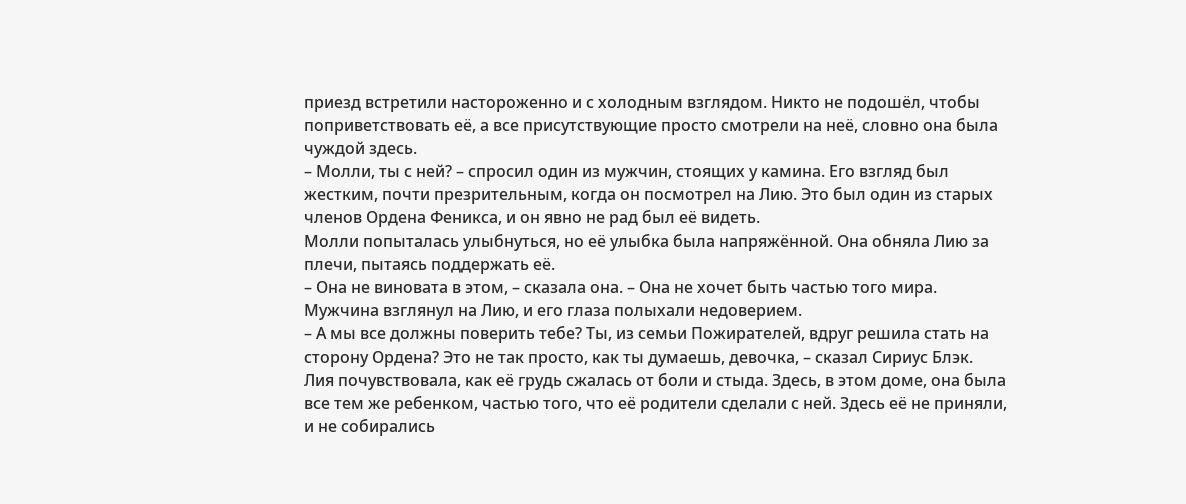приезд встретили настороженно и с холодным взглядом. Никто не подошёл, чтобы поприветствовать её, а все присутствующие просто смотрели на неё, словно она была чуждой здесь.
– Молли, ты с ней? – спросил один из мужчин, стоящих у камина. Его взгляд был жестким, почти презрительным, когда он посмотрел на Лию. Это был один из старых членов Ордена Феникса, и он явно не рад был её видеть.
Молли попыталась улыбнуться, но её улыбка была напряжённой. Она обняла Лию за плечи, пытаясь поддержать её.
– Она не виновата в этом, – сказала она. – Она не хочет быть частью того мира.
Мужчина взглянул на Лию, и его глаза полыхали недоверием.
– А мы все должны поверить тебе? Ты, из семьи Пожирателей, вдруг решила стать на сторону Ордена? Это не так просто, как ты думаешь, девочка, – сказал Сириус Блэк.
Лия почувствовала, как её грудь сжалась от боли и стыда. Здесь, в этом доме, она была все тем же ребенком, частью того, что её родители сделали с ней. Здесь её не приняли, и не собирались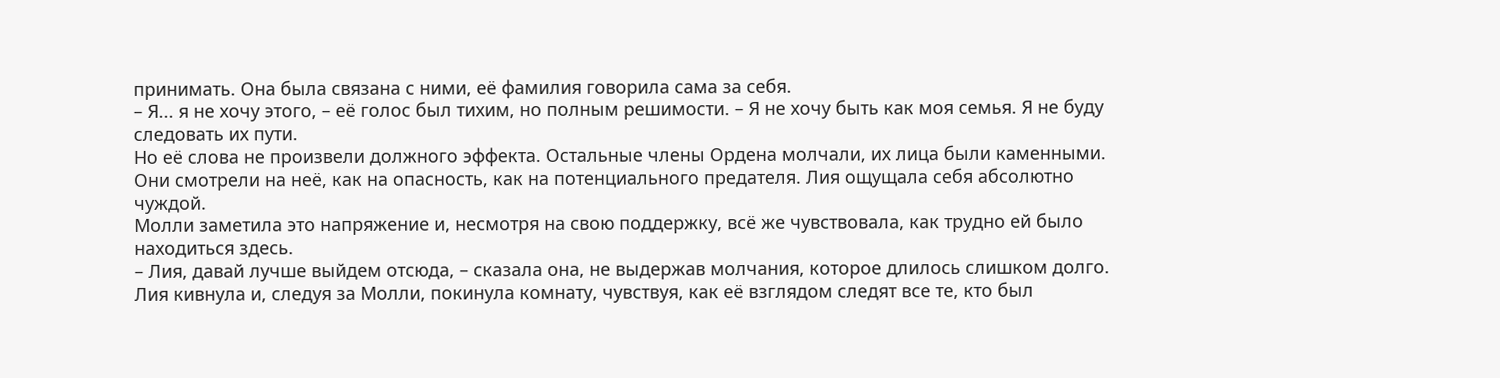принимать. Она была связана с ними, её фамилия говорила сама за себя.
– Я... я не хочу этого, – её голос был тихим, но полным решимости. – Я не хочу быть как моя семья. Я не буду следовать их пути.
Но её слова не произвели должного эффекта. Остальные члены Ордена молчали, их лица были каменными. Они смотрели на неё, как на опасность, как на потенциального предателя. Лия ощущала себя абсолютно чуждой.
Молли заметила это напряжение и, несмотря на свою поддержку, всё же чувствовала, как трудно ей было находиться здесь.
– Лия, давай лучше выйдем отсюда, – сказала она, не выдержав молчания, которое длилось слишком долго.
Лия кивнула и, следуя за Молли, покинула комнату, чувствуя, как её взглядом следят все те, кто был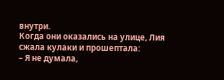внутри.
Когда они оказались на улице, Лия сжала кулаки и прошептала:
– Я не думала,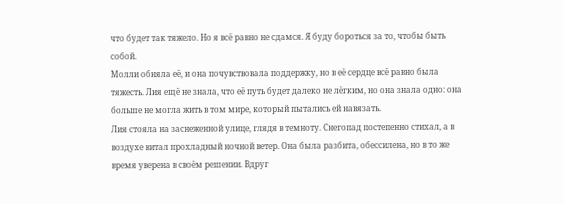что будет так тяжело. Но я всё равно не сдамся. Я буду бороться за то, чтобы быть собой.
Молли обняла её, и она почувствовала поддержку, но в её сердце всё равно была тяжесть. Лия ещё не знала, что её путь будет далеко не лёгким, но она знала одно: она больше не могла жить в том мире, который пытались ей навязать.
Лия стояла на заснеженной улице, глядя в темноту. Снегопад постепенно стихал, а в воздухе витал прохладный ночной ветер. Она была разбита, обессилена, но в то же время уверена в своём решении. Вдруг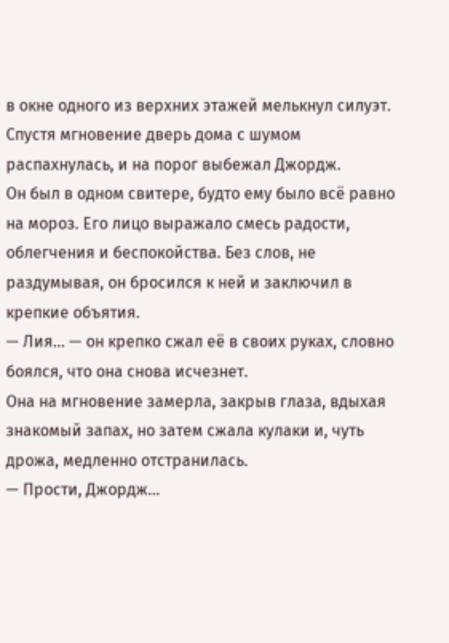в окне одного из верхних этажей мелькнул силуэт. Спустя мгновение дверь дома с шумом распахнулась, и на порог выбежал Джордж.
Он был в одном свитере, будто ему было всё равно на мороз. Его лицо выражало смесь радости, облегчения и беспокойства. Без слов, не раздумывая, он бросился к ней и заключил в крепкие объятия.
— Лия... — он крепко сжал её в своих руках, словно боялся, что она снова исчезнет.
Она на мгновение замерла, закрыв глаза, вдыхая знакомый запах, но затем сжала кулаки и, чуть дрожа, медленно отстранилась.
— Прости, Джордж...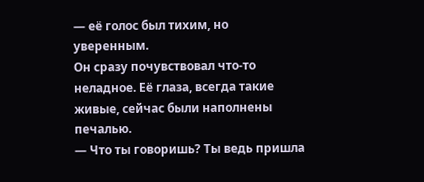— её голос был тихим, но уверенным.
Он сразу почувствовал что-то неладное. Её глаза, всегда такие живые, сейчас были наполнены печалью.
— Что ты говоришь? Ты ведь пришла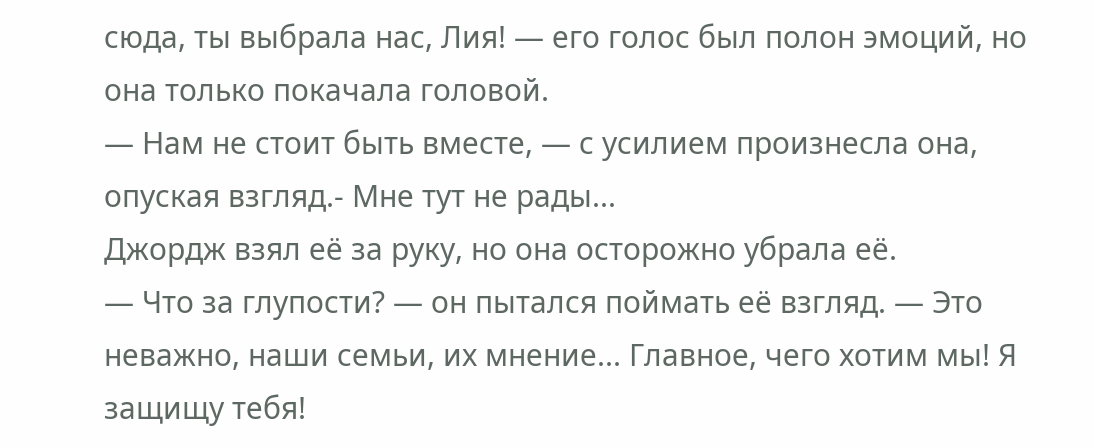сюда, ты выбрала нас, Лия! — его голос был полон эмоций, но она только покачала головой.
— Нам не стоит быть вместе, — с усилием произнесла она, опуская взгляд.- Мне тут не рады...
Джордж взял её за руку, но она осторожно убрала её.
— Что за глупости? — он пытался поймать её взгляд. — Это неважно, наши семьи, их мнение... Главное, чего хотим мы! Я защищу тебя!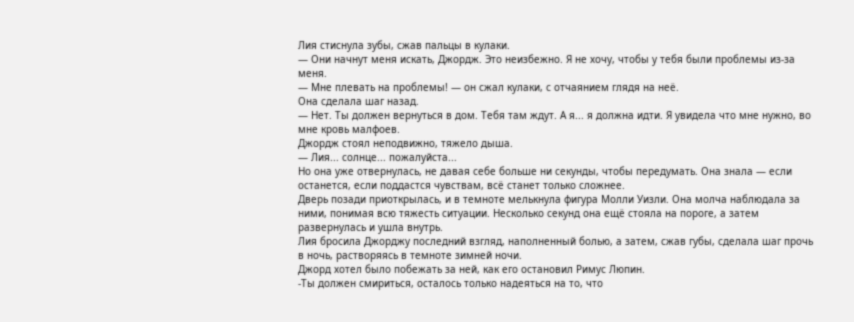Лия стиснула зубы, сжав пальцы в кулаки.
— Они начнут меня искать, Джордж. Это неизбежно. Я не хочу, чтобы у тебя были проблемы из-за меня.
— Мне плевать на проблемы! — он сжал кулаки, с отчаянием глядя на неё.
Она сделала шаг назад.
— Нет. Ты должен вернуться в дом. Тебя там ждут. А я... я должна идти. Я увидела что мне нужно, во мне кровь малфоев.
Джордж стоял неподвижно, тяжело дыша.
— Лия... солнце... пожалуйста...
Но она уже отвернулась, не давая себе больше ни секунды, чтобы передумать. Она знала — если останется, если поддастся чувствам, всё станет только сложнее.
Дверь позади приоткрылась, и в темноте мелькнула фигура Молли Уизли. Она молча наблюдала за ними, понимая всю тяжесть ситуации. Несколько секунд она ещё стояла на пороге, а затем развернулась и ушла внутрь.
Лия бросила Джорджу последний взгляд, наполненный болью, а затем, сжав губы, сделала шаг прочь в ночь, растворяясь в темноте зимней ночи.
Джорд хотел было побежать за ней, как его остановил Римус Люпин.
-Ты должен смириться, осталось только надеяться на то, что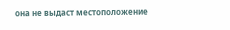она не выдаст местоположение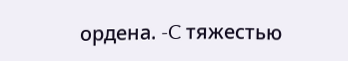ордена. -C тяжестью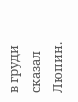в груди сказал Люпин.